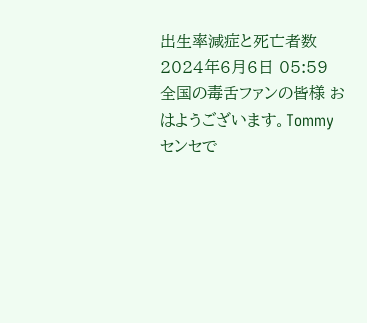出生率減症と死亡者数
2024年6月6日 05:59
全国の毒舌ファンの皆様 おはようございます。Tommyセンセで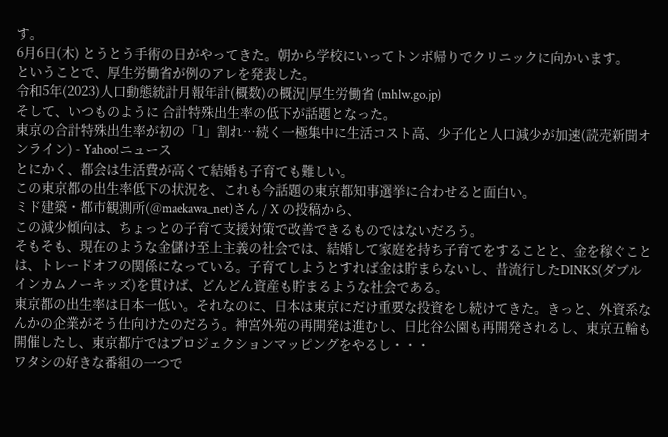す。
6月6日(木) とうとう手術の日がやってきた。朝から学校にいってトンボ帰りでクリニックに向かいます。
ということで、厚生労働省が例のアレを発表した。
令和5年(2023)人口動態統計月報年計(概数)の概況|厚生労働省 (mhlw.go.jp)
そして、いつものように 合計特殊出生率の低下が話題となった。
東京の合計特殊出生率が初の「1」割れ…続く一極集中に生活コスト高、少子化と人口減少が加速(読売新聞オンライン) - Yahoo!ニュース
とにかく、都会は生活費が高くて結婚も子育ても難しい。
この東京都の出生率低下の状況を、これも今話題の東京都知事選挙に合わせると面白い。
ミド建築・都市観測所(@maekawa_net)さん / X の投稿から、
この減少傾向は、ちょっとの子育て支援対策で改善できるものではないだろう。
そもそも、現在のような金儲け至上主義の社会では、結婚して家庭を持ち子育てをすることと、金を稼ぐことは、トレードオフの関係になっている。子育てしようとすれば金は貯まらないし、昔流行したDINKS(ダブルインカムノーキッズ)を貫けば、どんどん資産も貯まるような社会である。
東京都の出生率は日本一低い。それなのに、日本は東京にだけ重要な投資をし続けてきた。きっと、外資系なんかの企業がそう仕向けたのだろう。神宮外苑の再開発は進むし、日比谷公園も再開発されるし、東京五輪も開催したし、東京都庁ではプロジェクションマッピングをやるし・・・
ワタシの好きな番組の一つで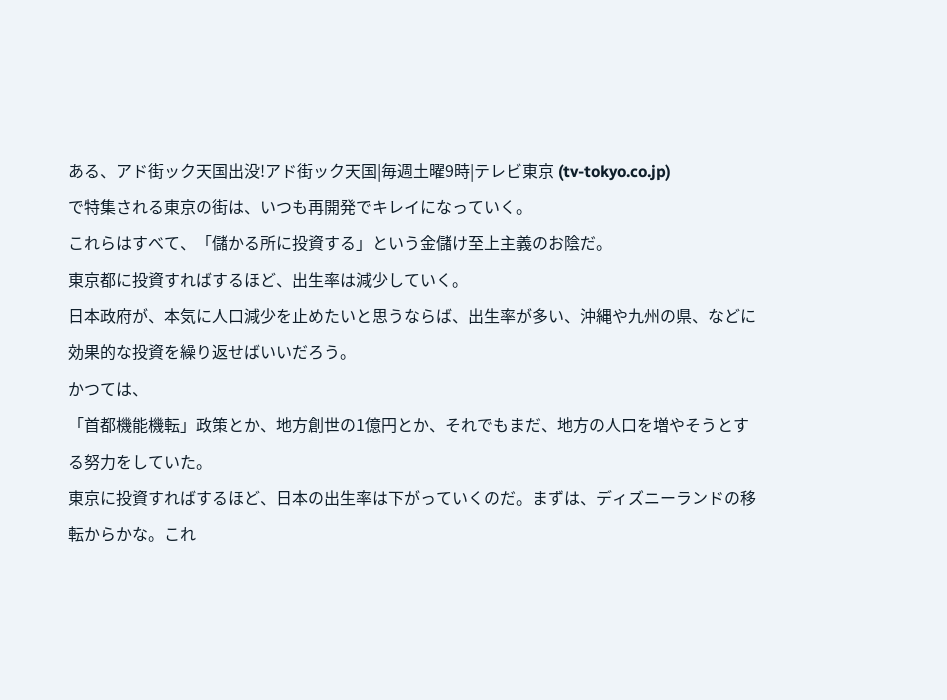ある、アド街ック天国出没!アド街ック天国|毎週土曜9時|テレビ東京 (tv-tokyo.co.jp)
で特集される東京の街は、いつも再開発でキレイになっていく。
これらはすべて、「儲かる所に投資する」という金儲け至上主義のお陰だ。
東京都に投資すればするほど、出生率は減少していく。
日本政府が、本気に人口減少を止めたいと思うならば、出生率が多い、沖縄や九州の県、などに効果的な投資を繰り返せばいいだろう。
かつては、
「首都機能機転」政策とか、地方創世の1億円とか、それでもまだ、地方の人口を増やそうとする努力をしていた。
東京に投資すればするほど、日本の出生率は下がっていくのだ。まずは、ディズニーランドの移転からかな。これ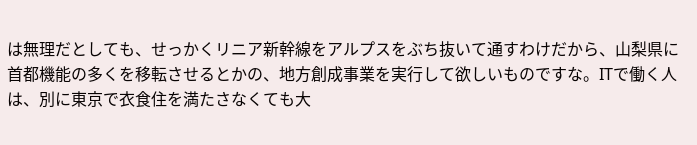は無理だとしても、せっかくリニア新幹線をアルプスをぶち抜いて通すわけだから、山梨県に首都機能の多くを移転させるとかの、地方創成事業を実行して欲しいものですな。ITで働く人は、別に東京で衣食住を満たさなくても大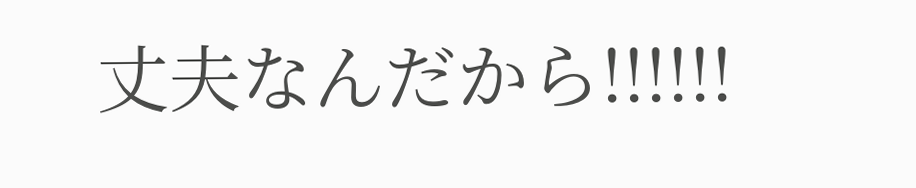丈夫なんだから!!!!!!